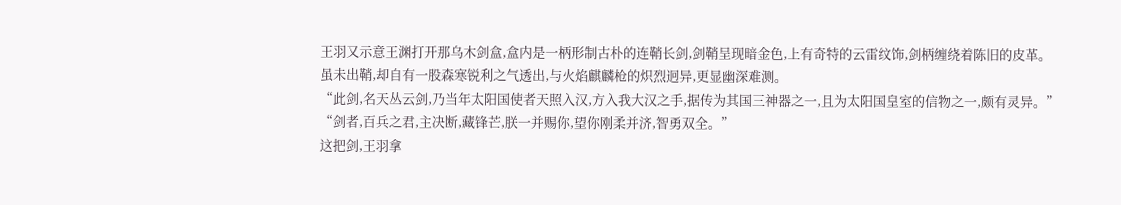王羽又示意王渊打开那乌木剑盒,盒内是一柄形制古朴的连鞘长剑,剑鞘呈现暗金色,上有奇特的云雷纹饰,剑柄缠绕着陈旧的皮革。
虽未出鞘,却自有一股森寒锐利之气透出,与火焰麒麟枪的炽烈迥异,更显幽深难测。
“此剑,名天丛云剑,乃当年太阳国使者天照入汉,方入我大汉之手,据传为其国三神器之一,且为太阳国皇室的信物之一,颇有灵异。”
“剑者,百兵之君,主决断,藏锋芒,朕一并赐你,望你刚柔并济,智勇双全。”
这把剑,王羽拿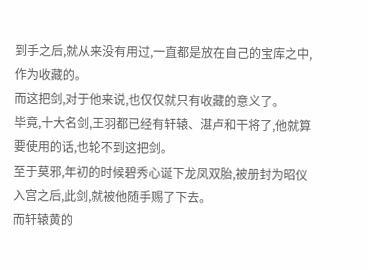到手之后,就从来没有用过,一直都是放在自己的宝库之中,作为收藏的。
而这把剑,对于他来说,也仅仅就只有收藏的意义了。
毕竟,十大名剑,王羽都已经有轩辕、湛卢和干将了,他就算要使用的话,也轮不到这把剑。
至于莫邪,年初的时候碧秀心诞下龙凤双胎,被册封为昭仪入宫之后,此剑,就被他随手赐了下去。
而轩辕黄的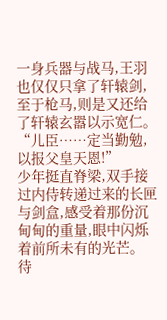一身兵器与战马,王羽也仅仅只拿了轩辕剑,至于枪马,则是又还给了轩辕玄嚣以示宽仁。
“儿臣……定当勤勉,以报父皇天恩!”
少年挺直脊梁,双手接过内侍转递过来的长匣与剑盒,感受着那份沉甸甸的重量,眼中闪烁着前所未有的光芒。
待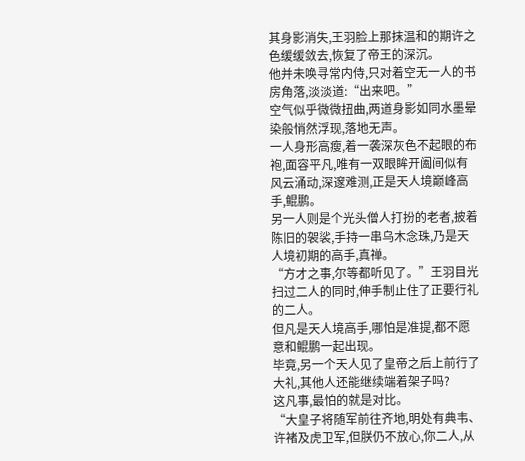其身影消失,王羽脸上那抹温和的期许之色缓缓敛去,恢复了帝王的深沉。
他并未唤寻常内侍,只对着空无一人的书房角落,淡淡道:“出来吧。”
空气似乎微微扭曲,两道身影如同水墨晕染般悄然浮现,落地无声。
一人身形高瘦,着一袭深灰色不起眼的布袍,面容平凡,唯有一双眼眸开阖间似有风云涌动,深邃难测,正是天人境巅峰高手,鲲鹏。
另一人则是个光头僧人打扮的老者,披着陈旧的袈裟,手持一串乌木念珠,乃是天人境初期的高手,真禅。
“方才之事,尔等都听见了。”王羽目光扫过二人的同时,伸手制止住了正要行礼的二人。
但凡是天人境高手,哪怕是准提,都不愿意和鲲鹏一起出现。
毕竟,另一个天人见了皇帝之后上前行了大礼,其他人还能继续端着架子吗?
这凡事,最怕的就是对比。
“大皇子将随军前往齐地,明处有典韦、许褚及虎卫军,但朕仍不放心,你二人,从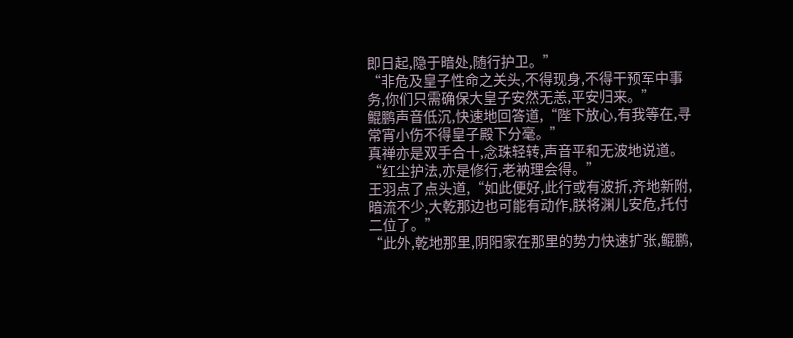即日起,隐于暗处,随行护卫。”
“非危及皇子性命之关头,不得现身,不得干预军中事务,你们只需确保大皇子安然无恙,平安归来。”
鲲鹏声音低沉,快速地回答道,“陛下放心,有我等在,寻常宵小伤不得皇子殿下分毫。”
真禅亦是双手合十,念珠轻转,声音平和无波地说道。
“红尘护法,亦是修行,老衲理会得。”
王羽点了点头道,“如此便好,此行或有波折,齐地新附,暗流不少,大乾那边也可能有动作,朕将渊儿安危,托付二位了。”
“此外,乾地那里,阴阳家在那里的势力快速扩张,鲲鹏,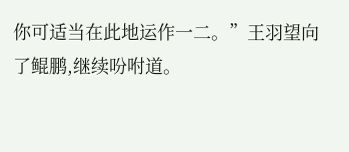你可适当在此地运作一二。”王羽望向了鲲鹏,继续吩咐道。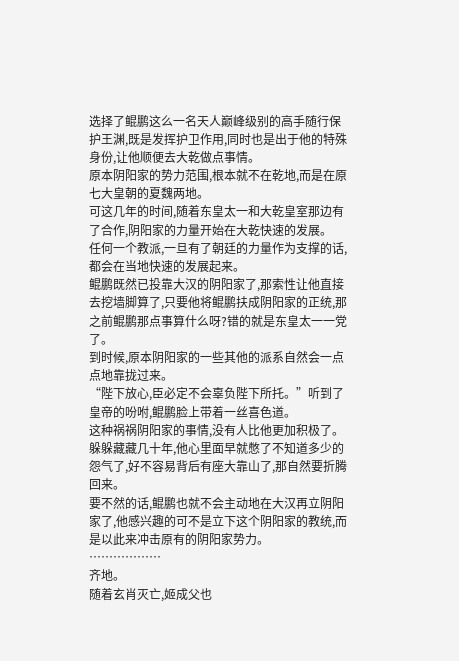选择了鲲鹏这么一名天人巅峰级别的高手随行保护王渊,既是发挥护卫作用,同时也是出于他的特殊身份,让他顺便去大乾做点事情。
原本阴阳家的势力范围,根本就不在乾地,而是在原七大皇朝的夏魏两地。
可这几年的时间,随着东皇太一和大乾皇室那边有了合作,阴阳家的力量开始在大乾快速的发展。
任何一个教派,一旦有了朝廷的力量作为支撑的话,都会在当地快速的发展起来。
鲲鹏既然已投靠大汉的阴阳家了,那索性让他直接去挖墙脚算了,只要他将鲲鹏扶成阴阳家的正统,那之前鲲鹏那点事算什么呀?错的就是东皇太一一党了。
到时候,原本阴阳家的一些其他的派系自然会一点点地靠拢过来。
“陛下放心,臣必定不会辜负陛下所托。”听到了皇帝的吩咐,鲲鹏脸上带着一丝喜色道。
这种祸祸阴阳家的事情,没有人比他更加积极了。
躲躲藏藏几十年,他心里面早就憋了不知道多少的怨气了,好不容易背后有座大靠山了,那自然要折腾回来。
要不然的话,鲲鹏也就不会主动地在大汉再立阴阳家了,他感兴趣的可不是立下这个阴阳家的教统,而是以此来冲击原有的阴阳家势力。
………………
齐地。
随着玄肖灭亡,姬成父也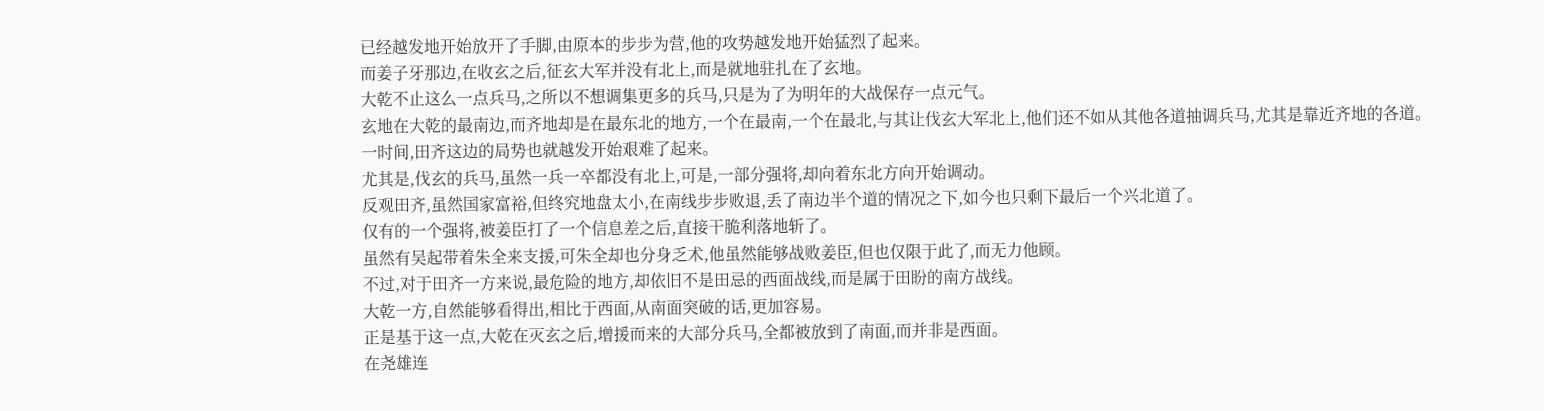已经越发地开始放开了手脚,由原本的步步为营,他的攻势越发地开始猛烈了起来。
而姜子牙那边,在收玄之后,征玄大军并没有北上,而是就地驻扎在了玄地。
大乾不止这么一点兵马,之所以不想调集更多的兵马,只是为了为明年的大战保存一点元气。
玄地在大乾的最南边,而齐地却是在最东北的地方,一个在最南,一个在最北,与其让伐玄大军北上,他们还不如从其他各道抽调兵马,尤其是靠近齐地的各道。
一时间,田齐这边的局势也就越发开始艰难了起来。
尤其是,伐玄的兵马,虽然一兵一卒都没有北上,可是,一部分强将,却向着东北方向开始调动。
反观田齐,虽然国家富裕,但终究地盘太小,在南线步步败退,丢了南边半个道的情况之下,如今也只剩下最后一个兴北道了。
仅有的一个强将,被姜臣打了一个信息差之后,直接干脆利落地斩了。
虽然有吴起带着朱全来支援,可朱全却也分身乏术,他虽然能够战败姜臣,但也仅限于此了,而无力他顾。
不过,对于田齐一方来说,最危险的地方,却依旧不是田忌的西面战线,而是属于田盼的南方战线。
大乾一方,自然能够看得出,相比于西面,从南面突破的话,更加容易。
正是基于这一点,大乾在灭玄之后,增援而来的大部分兵马,全都被放到了南面,而并非是西面。
在尧雄连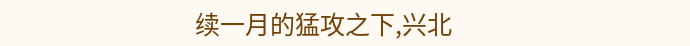续一月的猛攻之下,兴北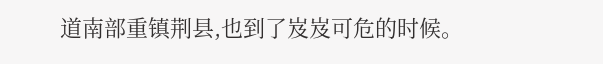道南部重镇荆县,也到了岌岌可危的时候。